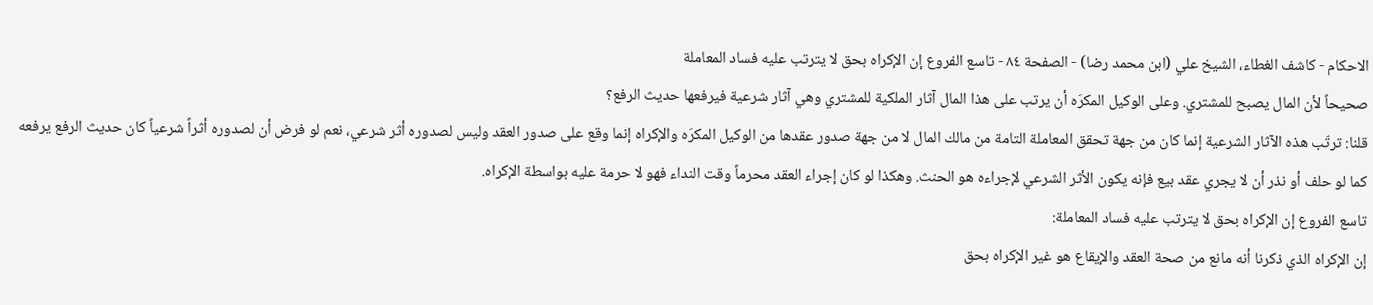الاحكام - كاشف الغطاء، الشيخ علي (ابن محمد رضا) - الصفحة ٨٤ - تاسع الفروع إن الإكراه بحق لا يترتب عليه فساد المعاملة
صحيحاً لأن المال يصبح للمشتري. وعلى الوكيل المكرَه أن يرتب على هذا المال آثار الملكية للمشتري وهي آثار شرعية فيرفعها حديث الرفع؟
قلنا: ترتّب هذه الآثار الشرعية إنما كان من جهة تحقق المعاملة التامة من مالك المال لا من جهة صدور عقدها من الوكيل المكرَه والإكراه إنما وقع على صدور العقد وليس لصدوره أثر شرعي، نعم لو فرض أن لصدوره أثراً شرعياً كان حديث الرفع يرفعه كما لو حلف أو نذر أن لا يجري عقد بيع فإنه يكون الأثر الشرعي لإجراءه هو الحنث. وهكذا لو كان إجراء العقد محرماً وقت النداء فهو لا حرمة عليه بواسطة الإكراه.
تاسع الفروع إن الإكراه بحق لا يترتب عليه فساد المعاملة:
إن الإكراه الذي ذكرنا أنه مانع من صحة العقد والإيقاع هو غير الإكراه بحق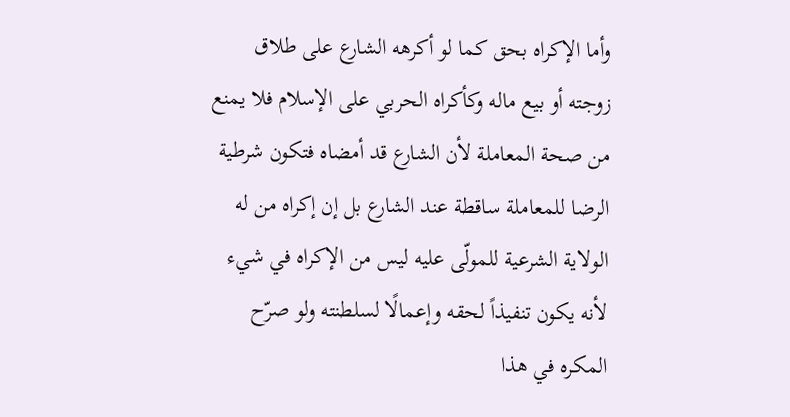وأما الإكراه بحق كما لو أكرهه الشارع على طلاق زوجته أو بيع ماله وكأكراه الحربي على الإسلام فلا يمنع من صحة المعاملة لأن الشارع قد أمضاه فتكون شرطية الرضا للمعاملة ساقطة عند الشارع بل إن إكراه من له الولاية الشرعية للمولّى عليه ليس من الإكراه في شيء لأنه يكون تنفيذاً لحقه وإعمالًا لسلطنته ولو صرّح المكره في هذا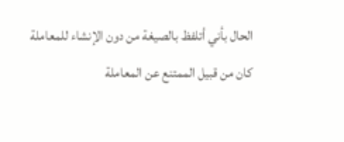الحال بأني أتلفظ بالصيغة من دون الإنشاء للمعاملة كان من قبيل الممتنع عن المعاملة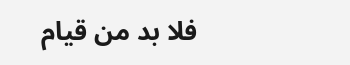فلا بد من قيام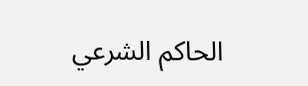الحاكم الشرعي